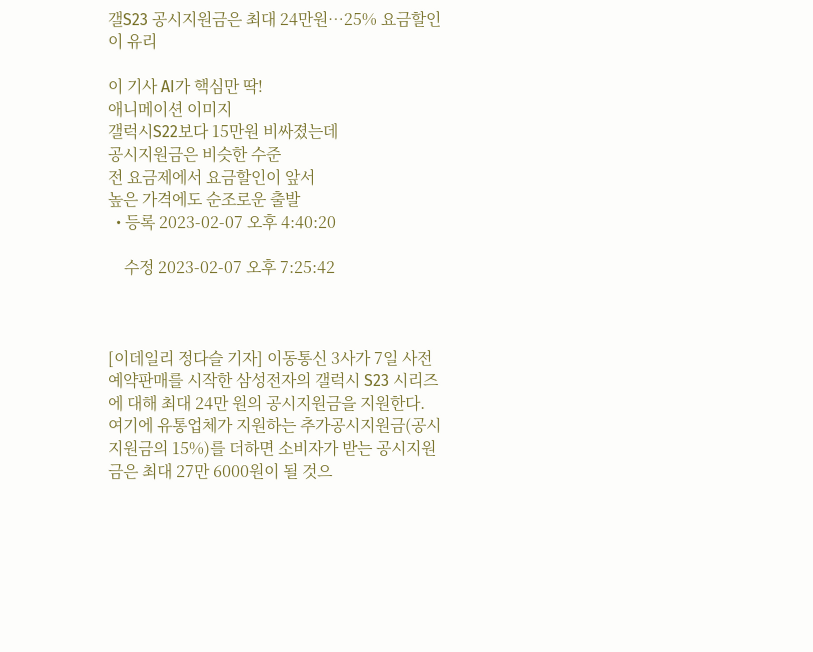갤S23 공시지원금은 최대 24만원…25% 요금할인이 유리

이 기사 AI가 핵심만 딱!
애니메이션 이미지
갤럭시S22보다 15만원 비싸졌는데
공시지원금은 비슷한 수준
전 요금제에서 요금할인이 앞서
높은 가격에도 순조로운 출발
  • 등록 2023-02-07 오후 4:40:20

    수정 2023-02-07 오후 7:25:42



[이데일리 정다슬 기자] 이동통신 3사가 7일 사전예약판매를 시작한 삼성전자의 갤럭시 S23 시리즈에 대해 최대 24만 원의 공시지원금을 지원한다. 여기에 유통업체가 지원하는 추가공시지원금(공시지원금의 15%)를 더하면 소비자가 받는 공시지원금은 최대 27만 6000원이 될 것으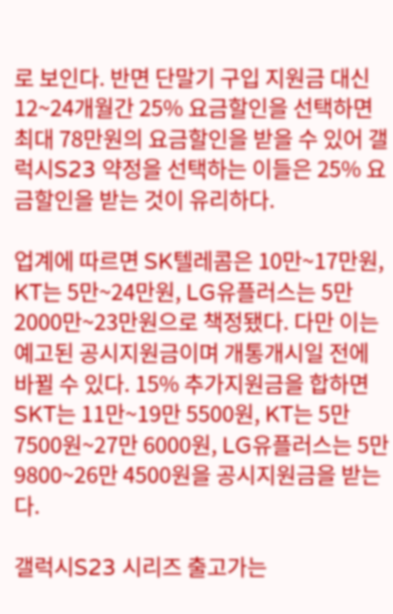로 보인다. 반면 단말기 구입 지원금 대신 12~24개월간 25% 요금할인을 선택하면 최대 78만원의 요금할인을 받을 수 있어 갤럭시S23 약정을 선택하는 이들은 25% 요금할인을 받는 것이 유리하다.

업계에 따르면 SK텔레콤은 10만~17만원, KT는 5만~24만원, LG유플러스는 5만 2000만~23만원으로 책정됐다. 다만 이는 예고된 공시지원금이며 개통개시일 전에 바뀔 수 있다. 15% 추가지원금을 합하면 SKT는 11만~19만 5500원, KT는 5만 7500원~27만 6000원, LG유플러스는 5만 9800~26만 4500원을 공시지원금을 받는다.

갤럭시S23 시리즈 출고가는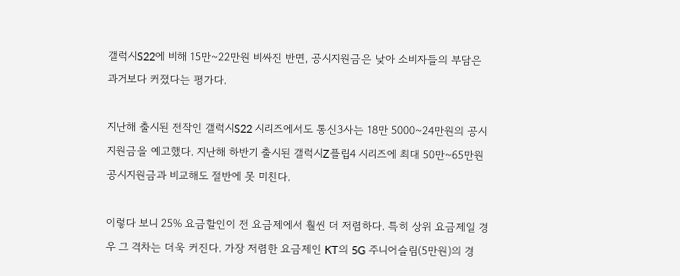갤럭시S22에 비해 15만~22만원 비싸진 반면, 공시지원금은 낮아 소비자들의 부담은 과거보다 커졌다는 평가다.

지난해 출시된 전작인 갤럭시S22 시리즈에서도 통신3사는 18만 5000~24만원의 공시지원금을 예고했다. 지난해 하반기 출시된 갤럭시Z플립4 시리즈에 최대 50만~65만원 공시지원금과 비교해도 절반에 못 미친다.

이렇다 보니 25% 요금할인이 전 요금제에서 훨씬 더 저렴하다. 특히 상위 요금제일 경우 그 격차는 더욱 커진다. 가장 저렴한 요금제인 KT의 5G 주니어슬림(5만원)의 경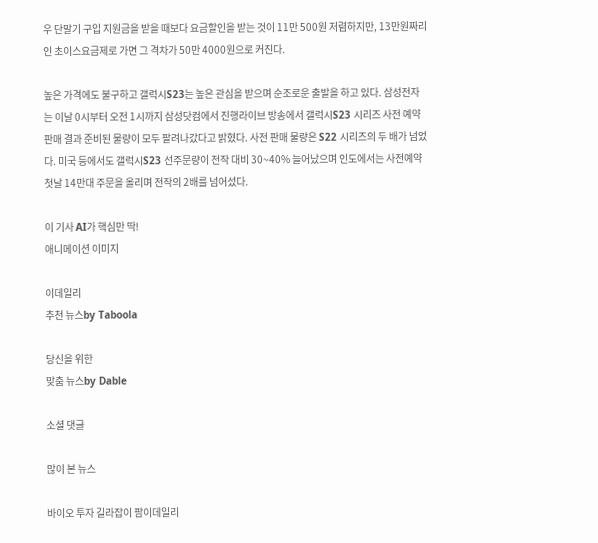우 단말기 구입 지원금을 받을 때보다 요금할인을 받는 것이 11만 500원 저렴하지만, 13만원짜리인 초이스요금제로 가면 그 격차가 50만 4000원으로 커진다.

높은 가격에도 불구하고 갤럭시S23는 높은 관심을 받으며 순조로운 출발을 하고 있다. 삼성전자는 이날 0시부터 오전 1시까지 삼성닷컴에서 진행라이브 방송에서 갤럭시S23 시리즈 사전 예약판매 결과 준비된 물량이 모두 팔려나갔다고 밝혔다. 사전 판매 물량은 S22 시리즈의 두 배가 넘었다. 미국 등에서도 갤럭시S23 선주문량이 전작 대비 30~40% 늘어났으며 인도에서는 사전예약 첫날 14만대 주문을 올리며 전작의 2배를 넘어섰다.

이 기사 AI가 핵심만 딱!
애니메이션 이미지

이데일리
추천 뉴스by Taboola

당신을 위한
맞춤 뉴스by Dable

소셜 댓글

많이 본 뉴스

바이오 투자 길라잡이 팜이데일리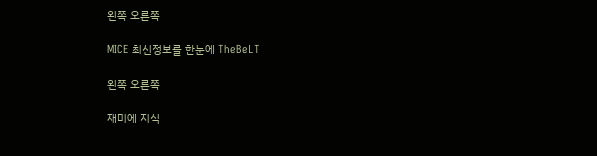왼쪽 오른쪽

MICE 최신정보를 한눈에 TheBeLT

왼쪽 오른쪽

재미에 지식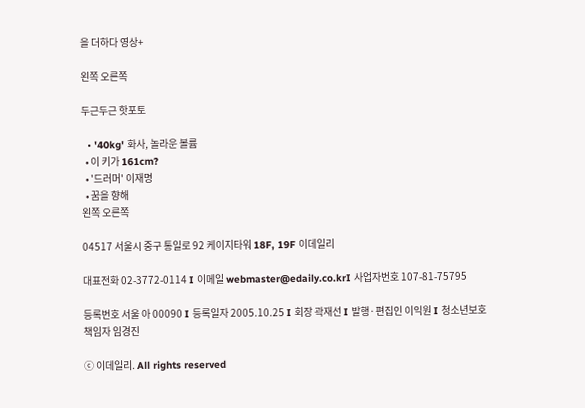을 더하다 영상+

왼쪽 오른쪽

두근두근 핫포토

  • '40kg' 화사, 놀라운 볼륨
  • 이 키가 161cm?
  • '드러머' 이재명
  • 꿈을 향해
왼쪽 오른쪽

04517 서울시 중구 통일로 92 케이지타워 18F, 19F 이데일리

대표전화 02-3772-0114 I 이메일 webmaster@edaily.co.krI 사업자번호 107-81-75795

등록번호 서울 아 00090 I 등록일자 2005.10.25 I 회장 곽재선 I 발행·편집인 이익원 I 청소년보호책임자 임경진

ⓒ 이데일리. All rights reserved